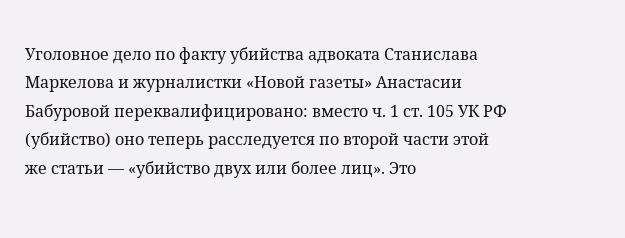Уголовное дело по факту убийства адвоката Станислава Маркелова и журналистки «Новой газеты» Анастасии Бабуровой переквалифицировано: вместо ч. 1 ст. 105 УК РФ (убийство) оно теперь расследуется по второй части этой же статьи — «убийство двух или более лиц». Это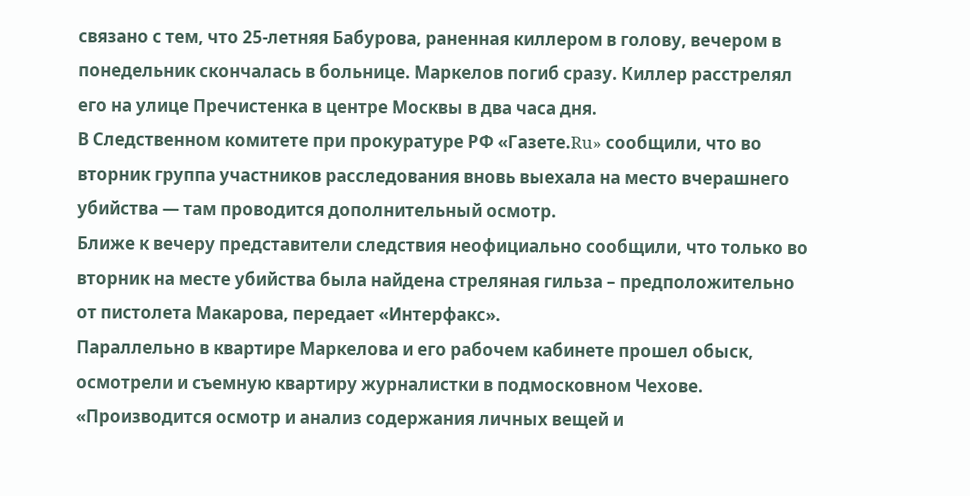связано с тем, что 25-летняя Бабурова, раненная киллером в голову, вечером в понедельник скончалась в больнице. Маркелов погиб сразу. Киллер расстрелял его на улице Пречистенка в центре Москвы в два часа дня.
В Следственном комитете при прокуратуре РФ «Газете.Ru» сообщили, что во вторник группа участников расследования вновь выехала на место вчерашнего убийства — там проводится дополнительный осмотр.
Ближе к вечеру представители следствия неофициально сообщили, что только во вторник на месте убийства была найдена стреляная гильза – предположительно от пистолета Макарова, передает «Интерфакс».
Параллельно в квартире Маркелова и его рабочем кабинете прошел обыск, осмотрели и съемную квартиру журналистки в подмосковном Чехове. «Производится осмотр и анализ содержания личных вещей и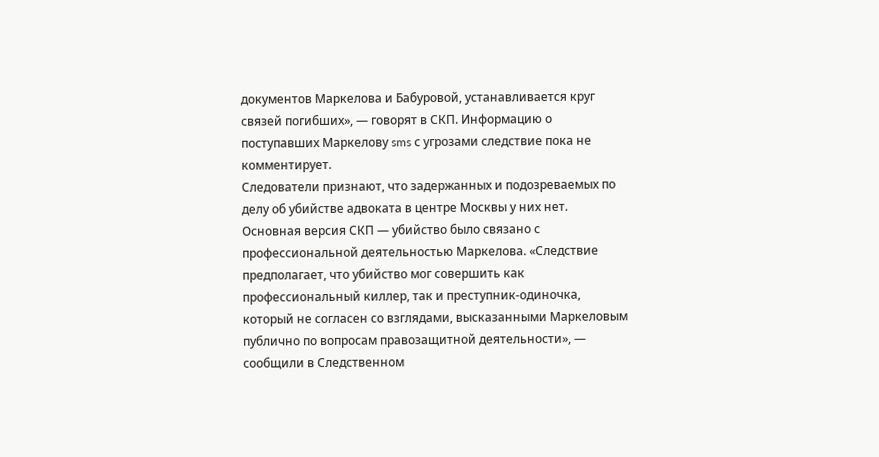документов Маркелова и Бабуровой, устанавливается круг связей погибших», — говорят в СКП. Информацию о поступавших Маркелову sms с угрозами следствие пока не комментирует.
Следователи признают, что задержанных и подозреваемых по делу об убийстве адвоката в центре Москвы у них нет.
Основная версия СКП — убийство было связано с профессиональной деятельностью Маркелова. «Следствие предполагает, что убийство мог совершить как профессиональный киллер, так и преступник-одиночка, который не согласен со взглядами, высказанными Маркеловым публично по вопросам правозащитной деятельности», — сообщили в Следственном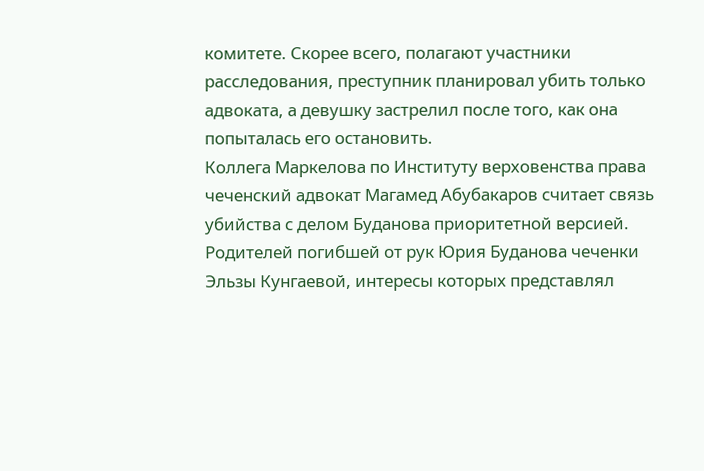комитете. Скорее всего, полагают участники расследования, преступник планировал убить только адвоката, а девушку застрелил после того, как она попыталась его остановить.
Коллега Маркелова по Институту верховенства права чеченский адвокат Магамед Абубакаров считает связь убийства с делом Буданова приоритетной версией.
Родителей погибшей от рук Юрия Буданова чеченки Эльзы Кунгаевой, интересы которых представлял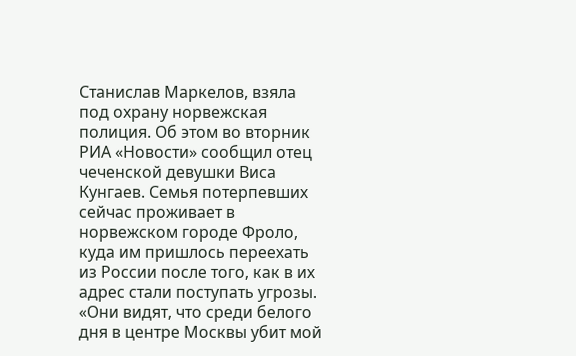Станислав Маркелов, взяла под охрану норвежская полиция. Об этом во вторник РИА «Новости» сообщил отец чеченской девушки Виса Кунгаев. Семья потерпевших сейчас проживает в норвежском городе Фроло, куда им пришлось переехать из России после того, как в их адрес стали поступать угрозы.
«Они видят, что среди белого дня в центре Москвы убит мой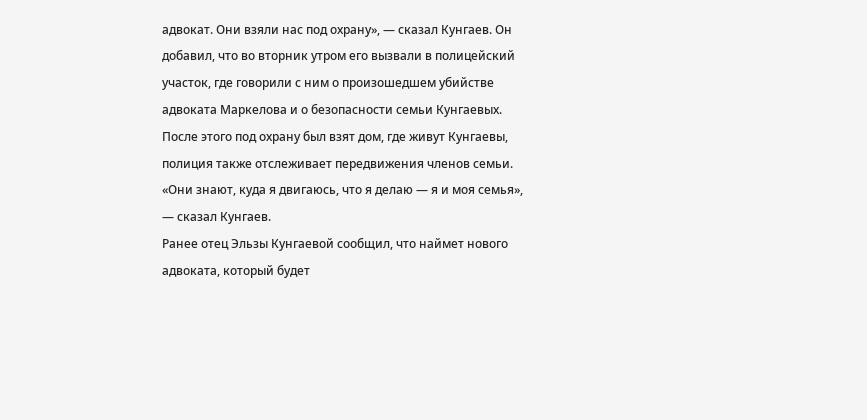адвокат. Они взяли нас под охрану», — сказал Кунгаев. Он добавил, что во вторник утром его вызвали в полицейский участок, где говорили с ним о произошедшем убийстве адвоката Маркелова и о безопасности семьи Кунгаевых. После этого под охрану был взят дом, где живут Кунгаевы, полиция также отслеживает передвижения членов семьи. «Они знают, куда я двигаюсь, что я делаю — я и моя семья», — сказал Кунгаев.
Ранее отец Эльзы Кунгаевой сообщил, что наймет нового адвоката, который будет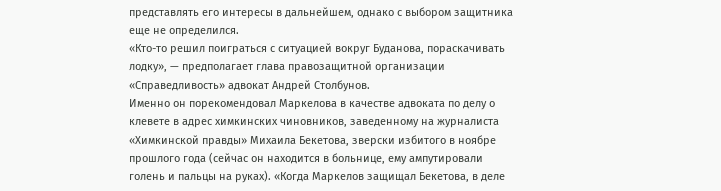представлять его интересы в дальнейшем, однако с выбором защитника еще не определился.
«Кто-то решил поиграться с ситуацией вокруг Буданова, пораскачивать лодку», — предполагает глава правозащитной организации «Справедливость» адвокат Андрей Столбунов.
Именно он порекомендовал Маркелова в качестве адвоката по делу о клевете в адрес химкинских чиновников, заведенному на журналиста «Химкинской правды» Михаила Бекетова, зверски избитого в ноябре прошлого года (сейчас он находится в больнице, ему ампутировали голень и пальцы на руках). «Когда Маркелов защищал Бекетова, в деле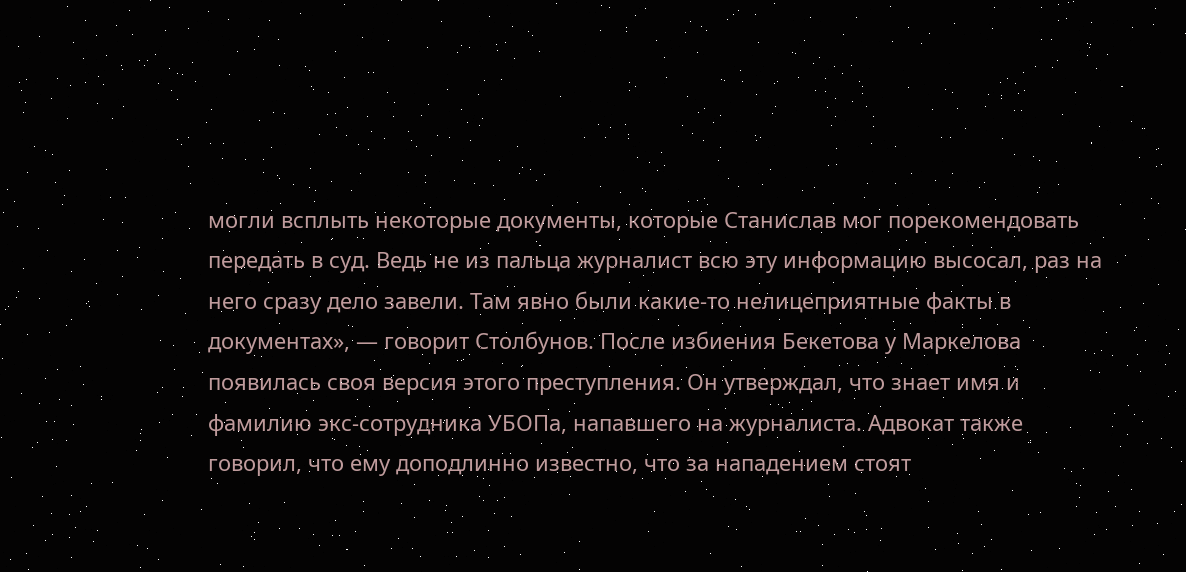могли всплыть некоторые документы, которые Станислав мог порекомендовать передать в суд. Ведь не из пальца журналист всю эту информацию высосал, раз на него сразу дело завели. Там явно были какие-то нелицеприятные факты в документах», — говорит Столбунов. После избиения Бекетова у Маркелова появилась своя версия этого преступления. Он утверждал, что знает имя и фамилию экс-сотрудника УБОПа, напавшего на журналиста. Адвокат также говорил, что ему доподлинно известно, что за нападением стоят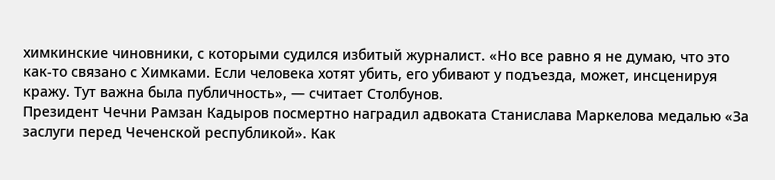химкинские чиновники, с которыми судился избитый журналист. «Но все равно я не думаю, что это как-то связано с Химками. Если человека хотят убить, его убивают у подъезда, может, инсценируя кражу. Тут важна была публичность», — считает Столбунов.
Президент Чечни Рамзан Кадыров посмертно наградил адвоката Станислава Маркелова медалью «За заслуги перед Чеченской республикой». Как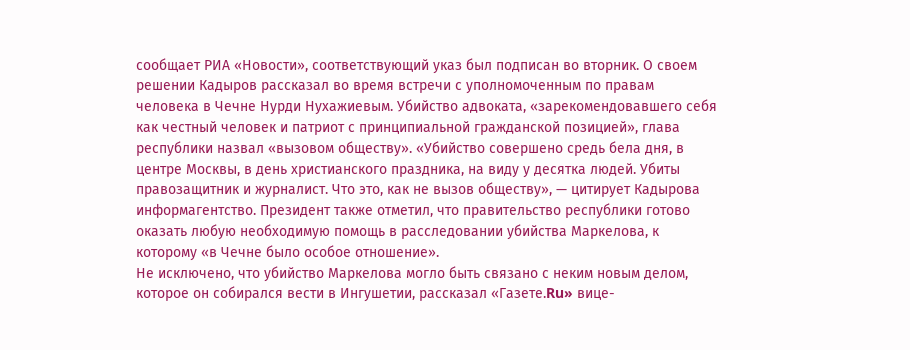сообщает РИА «Новости», соответствующий указ был подписан во вторник. О своем решении Кадыров рассказал во время встречи с уполномоченным по правам человека в Чечне Нурди Нухажиевым. Убийство адвоката, «зарекомендовавшего себя как честный человек и патриот с принципиальной гражданской позицией», глава республики назвал «вызовом обществу». «Убийство совершено средь бела дня, в центре Москвы, в день христианского праздника, на виду у десятка людей. Убиты правозащитник и журналист. Что это, как не вызов обществу», — цитирует Кадырова информагентство. Президент также отметил, что правительство республики готово оказать любую необходимую помощь в расследовании убийства Маркелова, к которому «в Чечне было особое отношение».
Не исключено, что убийство Маркелова могло быть связано с неким новым делом, которое он собирался вести в Ингушетии, рассказал «Газете.Ru» вице-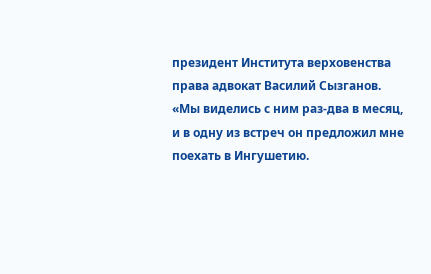президент Института верховенства права адвокат Василий Сызганов.
«Мы виделись с ним раз-два в месяц, и в одну из встреч он предложил мне поехать в Ингушетию.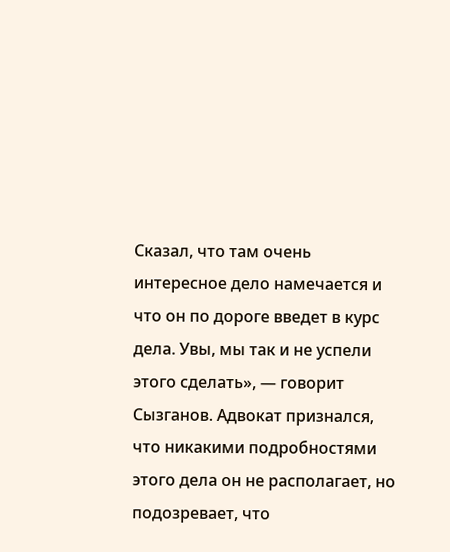Сказал, что там очень интересное дело намечается и что он по дороге введет в курс дела. Увы, мы так и не успели этого сделать», — говорит Сызганов. Адвокат признался, что никакими подробностями этого дела он не располагает, но подозревает, что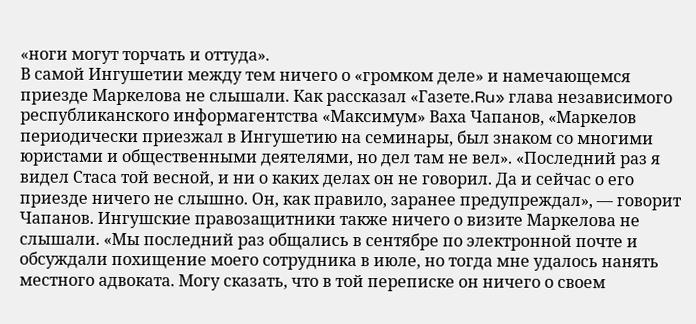«ноги могут торчать и оттуда».
В самой Ингушетии между тем ничего о «громком деле» и намечающемся приезде Маркелова не слышали. Как рассказал «Газете.Ru» глава независимого республиканского информагентства «Максимум» Ваха Чапанов, «Маркелов периодически приезжал в Ингушетию на семинары, был знаком со многими юристами и общественными деятелями, но дел там не вел». «Последний раз я видел Стаса той весной, и ни о каких делах он не говорил. Да и сейчас о его приезде ничего не слышно. Он, как правило, заранее предупреждал», — говорит Чапанов. Ингушские правозащитники также ничего о визите Маркелова не слышали. «Мы последний раз общались в сентябре по электронной почте и обсуждали похищение моего сотрудника в июле, но тогда мне удалось нанять местного адвоката. Могу сказать, что в той переписке он ничего о своем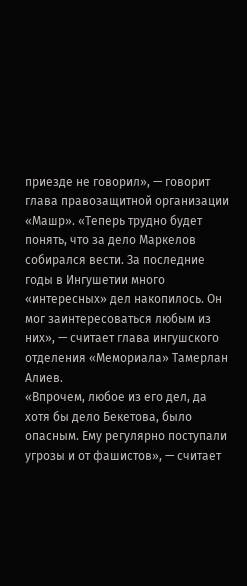приезде не говорил», — говорит глава правозащитной организации «Машр». «Теперь трудно будет понять, что за дело Маркелов собирался вести. За последние годы в Ингушетии много «интересных» дел накопилось. Он мог заинтересоваться любым из них», — считает глава ингушского отделения «Мемориала» Тамерлан Алиев.
«Впрочем, любое из его дел, да хотя бы дело Бекетова, было опасным. Ему регулярно поступали угрозы и от фашистов», — считает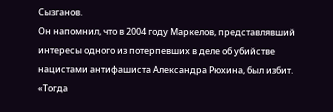Сызганов.
Он напомнил, что в 2004 году Маркелов, представлявший интересы одного из потерпевших в деле об убийстве нацистами антифашиста Александра Рюхина, был избит. «Тогда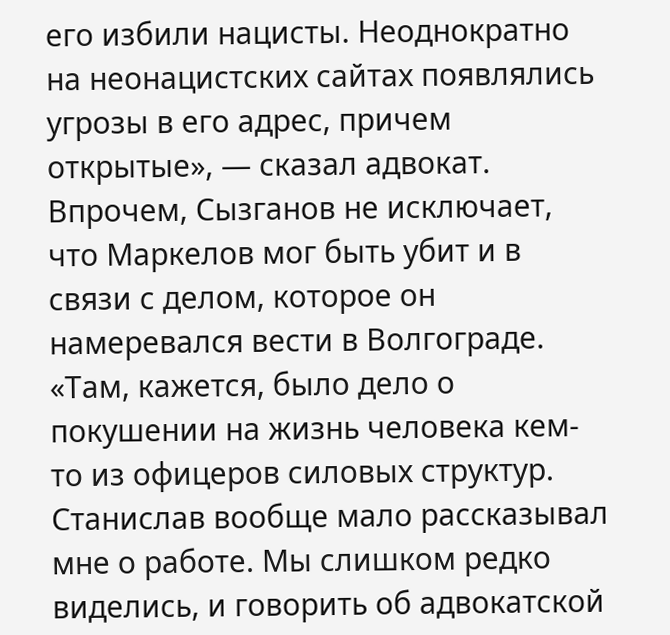его избили нацисты. Неоднократно на неонацистских сайтах появлялись угрозы в его адрес, причем открытые», — сказал адвокат. Впрочем, Сызганов не исключает, что Маркелов мог быть убит и в связи с делом, которое он намеревался вести в Волгограде. «Там, кажется, было дело о покушении на жизнь человека кем-то из офицеров силовых структур. Станислав вообще мало рассказывал мне о работе. Мы слишком редко виделись, и говорить об адвокатской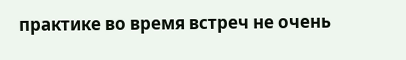практике во время встреч не очень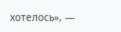хотелось», —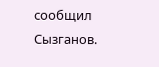сообщил Сызганов.